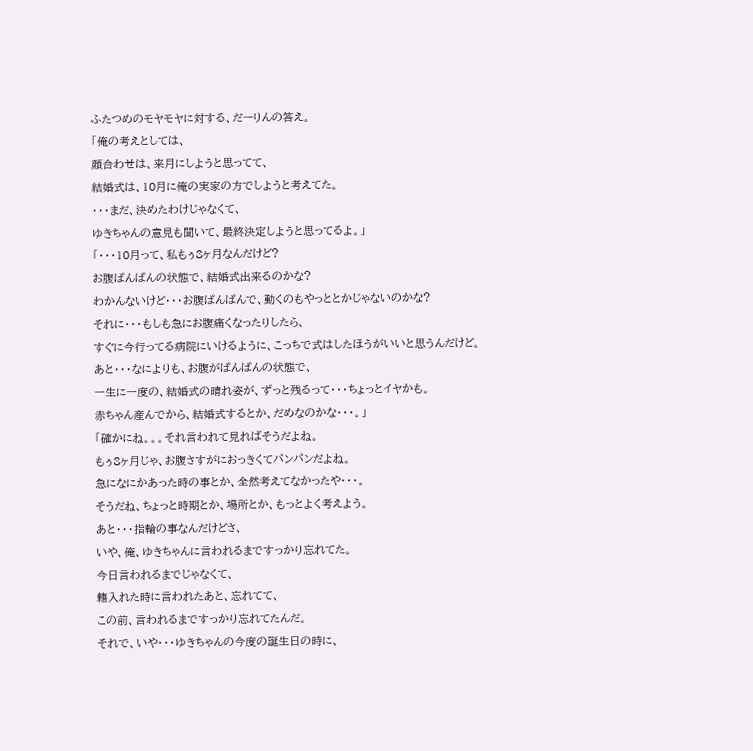ふたつめのモヤモヤに対する、だーりんの答え。
「俺の考えとしては、
顔合わせは、来月にしようと思ってて、
結婚式は、10月に俺の実家の方でしようと考えてた。
・・・まだ、決めたわけじゃなくて、
ゆきちゃんの意見も聞いて、最終決定しようと思ってるよ。」
「・・・10月って、私もぅ8ヶ月なんだけど?
お腹ぱんぱんの状態で、結婚式出来るのかな?
わかんないけど・・・お腹ぱんぱんで、動くのもやっととかじゃないのかな?
それに・・・もしも急にお腹痛くなったりしたら、
すぐに今行ってる病院にいけるように、こっちで式はしたほうがいいと思うんだけど。
あと・・・なによりも、お腹がぱんぱんの状態で、
一生に一度の、結婚式の晴れ姿が、ずっと残るって・・・ちょっとイヤかも。
赤ちゃん産んでから、結婚式するとか、だめなのかな・・・。」
「確かにね。。。それ言われて見ればそうだよね。
もぅ8ヶ月じゃ、お腹さすがにおっきくてパンパンだよね。
急になにかあった時の事とか、全然考えてなかったや・・・。
そうだね、ちょっと時期とか、場所とか、もっとよく考えよう。
あと・・・指輪の事なんだけどさ、
いや、俺、ゆきちゃんに言われるまですっかり忘れてた。
今日言われるまでじゃなくて、
籍入れた時に言われたあと、忘れてて、
この前、言われるまですっかり忘れてたんだ。
それで、いや・・・ゆきちゃんの今度の誕生日の時に、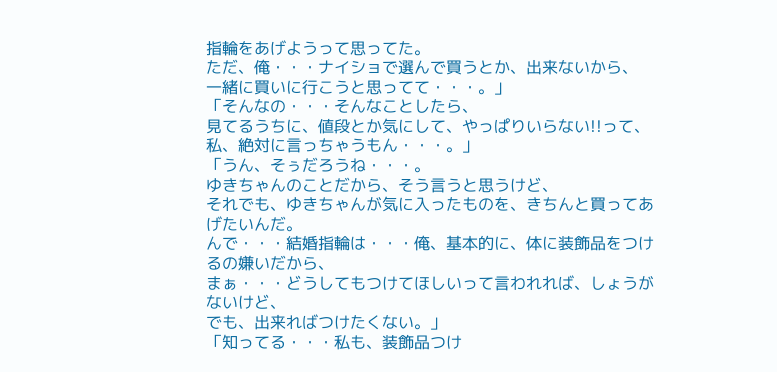指輪をあげようって思ってた。
ただ、俺・・・ナイショで選んで買うとか、出来ないから、
一緒に買いに行こうと思ってて・・・。」
「そんなの・・・そんなことしたら、
見てるうちに、値段とか気にして、やっぱりいらない!!って、
私、絶対に言っちゃうもん・・・。」
「うん、そぅだろうね・・・。
ゆきちゃんのことだから、そう言うと思うけど、
それでも、ゆきちゃんが気に入ったものを、きちんと買ってあげたいんだ。
んで・・・結婚指輪は・・・俺、基本的に、体に装飾品をつけるの嫌いだから、
まぁ・・・どうしてもつけてほしいって言われれば、しょうがないけど、
でも、出来ればつけたくない。」
「知ってる・・・私も、装飾品つけ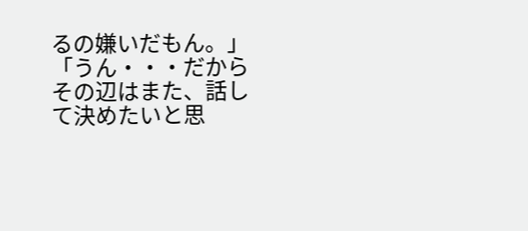るの嫌いだもん。」
「うん・・・だからその辺はまた、話して決めたいと思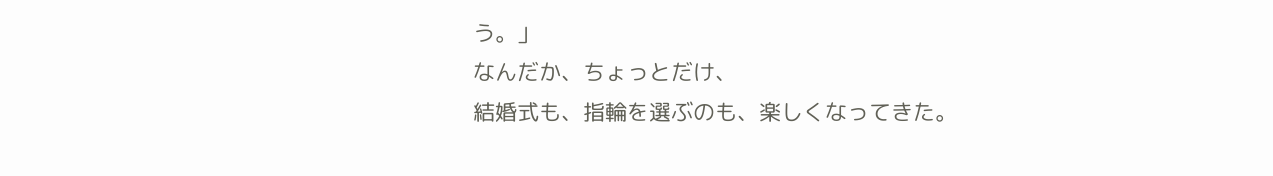う。」
なんだか、ちょっとだけ、
結婚式も、指輪を選ぶのも、楽しくなってきた。